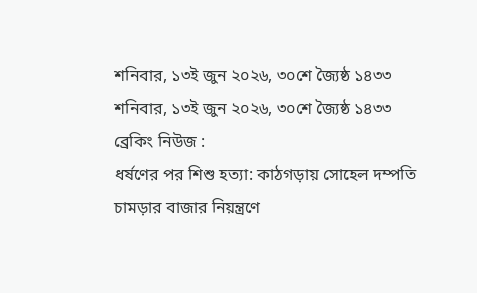শনিবার, ১৩ই জুন ২০২৬, ৩০শে জ্যৈষ্ঠ ১৪৩৩
শনিবার, ১৩ই জুন ২০২৬, ৩০শে জ্যৈষ্ঠ ১৪৩৩
ব্রেকিং নিউজ :
ধর্ষণের পর শিশু হত্যা: কাঠগড়ায় সোহেল দম্পতি চামড়ার বাজার নিয়ন্ত্রণে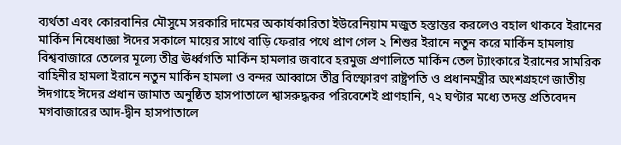ব্যর্থতা এবং কোরবানির মৌসুমে সরকারি দামের অকার্যকারিতা ইউরেনিয়াম মজুত হস্তান্তর করলেও বহাল থাকবে ইরানের মার্কিন নিষেধাজ্ঞা ঈদের সকালে মায়ের সাথে বাড়ি ফেরার পথে প্রাণ গেল ২ শিশুর ইরানে নতুন করে মার্কিন হামলায় বিশ্ববাজারে তেলের মূল্যে তীব্র ঊর্ধ্বগতি মার্কিন হামলার জবাবে হরমুজ প্রণালিতে মার্কিন তেল ট্যাংকারে ইরানের সামরিক বাহিনীর হামলা ইরানে নতুন মার্কিন হামলা ও বন্দর আব্বাসে তীব্র বিস্ফোরণ রাষ্ট্রপতি ও প্রধানমন্ত্রীর অংশগ্রহণে জাতীয় ঈদগাহে ঈদের প্রধান জামাত অনুষ্ঠিত হাসপাতালে শ্বাসরুদ্ধকর পরিবেশেই প্রাণহানি, ৭২ ঘণ্টার মধ্যে তদন্ত প্রতিবেদন মগবাজারের আদ-দ্বীন হাসপাতালে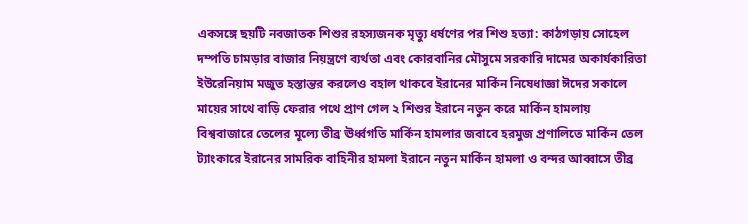একসঙ্গে ছয়টি নবজাতক শিশুর রহস্যজনক মৃত্যু ধর্ষণের পর শিশু হত্যা: কাঠগড়ায় সোহেল দম্পতি চামড়ার বাজার নিয়ন্ত্রণে ব্যর্থতা এবং কোরবানির মৌসুমে সরকারি দামের অকার্যকারিতা ইউরেনিয়াম মজুত হস্তান্তর করলেও বহাল থাকবে ইরানের মার্কিন নিষেধাজ্ঞা ঈদের সকালে মায়ের সাথে বাড়ি ফেরার পথে প্রাণ গেল ২ শিশুর ইরানে নতুন করে মার্কিন হামলায় বিশ্ববাজারে তেলের মূল্যে তীব্র ঊর্ধ্বগতি মার্কিন হামলার জবাবে হরমুজ প্রণালিতে মার্কিন তেল ট্যাংকারে ইরানের সামরিক বাহিনীর হামলা ইরানে নতুন মার্কিন হামলা ও বন্দর আব্বাসে তীব্র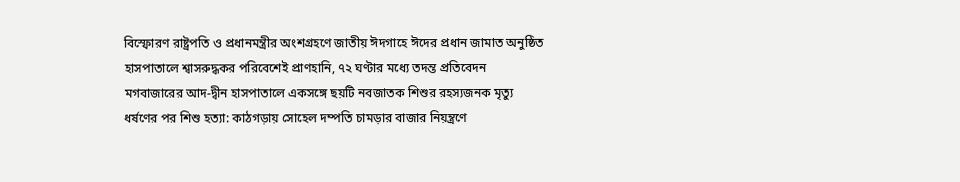বিস্ফোরণ রাষ্ট্রপতি ও প্রধানমন্ত্রীর অংশগ্রহণে জাতীয় ঈদগাহে ঈদের প্রধান জামাত অনুষ্ঠিত হাসপাতালে শ্বাসরুদ্ধকর পরিবেশেই প্রাণহানি, ৭২ ঘণ্টার মধ্যে তদন্ত প্রতিবেদন মগবাজারের আদ-দ্বীন হাসপাতালে একসঙ্গে ছয়টি নবজাতক শিশুর রহস্যজনক মৃত্যু ধর্ষণের পর শিশু হত্যা: কাঠগড়ায় সোহেল দম্পতি চামড়ার বাজার নিয়ন্ত্রণে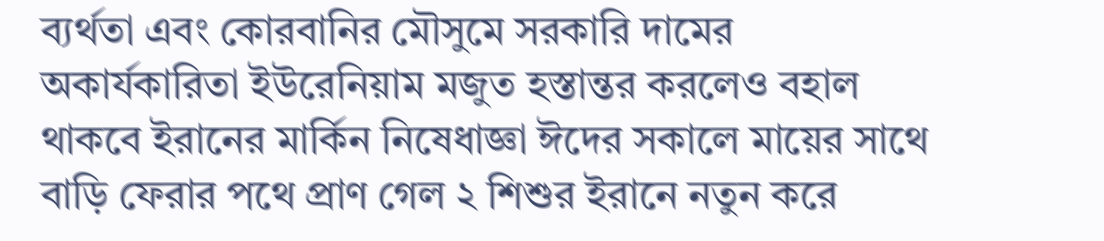ব্যর্থতা এবং কোরবানির মৌসুমে সরকারি দামের অকার্যকারিতা ইউরেনিয়াম মজুত হস্তান্তর করলেও বহাল থাকবে ইরানের মার্কিন নিষেধাজ্ঞা ঈদের সকালে মায়ের সাথে বাড়ি ফেরার পথে প্রাণ গেল ২ শিশুর ইরানে নতুন করে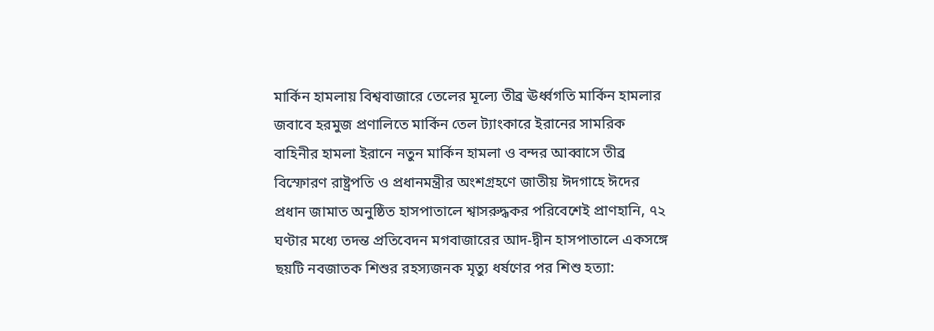মার্কিন হামলায় বিশ্ববাজারে তেলের মূল্যে তীব্র ঊর্ধ্বগতি মার্কিন হামলার জবাবে হরমুজ প্রণালিতে মার্কিন তেল ট্যাংকারে ইরানের সামরিক বাহিনীর হামলা ইরানে নতুন মার্কিন হামলা ও বন্দর আব্বাসে তীব্র বিস্ফোরণ রাষ্ট্রপতি ও প্রধানমন্ত্রীর অংশগ্রহণে জাতীয় ঈদগাহে ঈদের প্রধান জামাত অনুষ্ঠিত হাসপাতালে শ্বাসরুদ্ধকর পরিবেশেই প্রাণহানি, ৭২ ঘণ্টার মধ্যে তদন্ত প্রতিবেদন মগবাজারের আদ-দ্বীন হাসপাতালে একসঙ্গে ছয়টি নবজাতক শিশুর রহস্যজনক মৃত্যু ধর্ষণের পর শিশু হত্যা: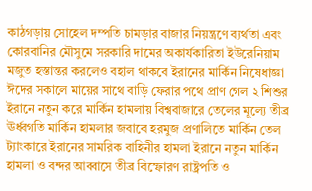কাঠগড়ায় সোহেল দম্পতি চামড়ার বাজার নিয়ন্ত্রণে ব্যর্থতা এবং কোরবানির মৌসুমে সরকারি দামের অকার্যকারিতা ইউরেনিয়াম মজুত হস্তান্তর করলেও বহাল থাকবে ইরানের মার্কিন নিষেধাজ্ঞা ঈদের সকালে মায়ের সাথে বাড়ি ফেরার পথে প্রাণ গেল ২ শিশুর ইরানে নতুন করে মার্কিন হামলায় বিশ্ববাজারে তেলের মূল্যে তীব্র ঊর্ধ্বগতি মার্কিন হামলার জবাবে হরমুজ প্রণালিতে মার্কিন তেল ট্যাংকারে ইরানের সামরিক বাহিনীর হামলা ইরানে নতুন মার্কিন হামলা ও বন্দর আব্বাসে তীব্র বিস্ফোরণ রাষ্ট্রপতি ও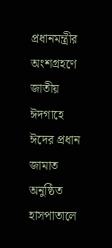প্রধানমন্ত্রীর অংশগ্রহণে জাতীয় ঈদগাহে ঈদের প্রধান জামাত অনুষ্ঠিত হাসপাতালে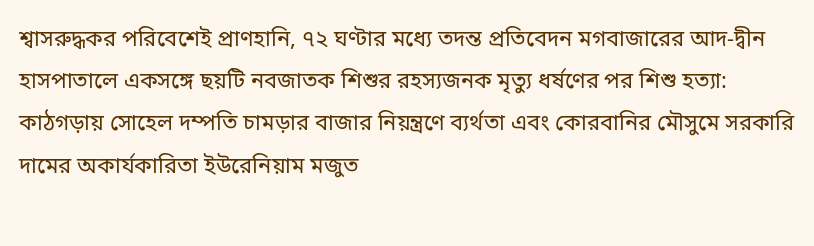শ্বাসরুদ্ধকর পরিবেশেই প্রাণহানি, ৭২ ঘণ্টার মধ্যে তদন্ত প্রতিবেদন মগবাজারের আদ-দ্বীন হাসপাতালে একসঙ্গে ছয়টি নবজাতক শিশুর রহস্যজনক মৃত্যু ধর্ষণের পর শিশু হত্যা: কাঠগড়ায় সোহেল দম্পতি চামড়ার বাজার নিয়ন্ত্রণে ব্যর্থতা এবং কোরবানির মৌসুমে সরকারি দামের অকার্যকারিতা ইউরেনিয়াম মজুত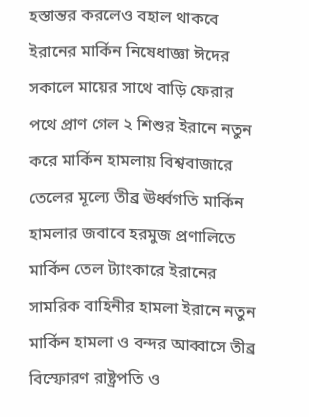হস্তান্তর করলেও বহাল থাকবে ইরানের মার্কিন নিষেধাজ্ঞা ঈদের সকালে মায়ের সাথে বাড়ি ফেরার পথে প্রাণ গেল ২ শিশুর ইরানে নতুন করে মার্কিন হামলায় বিশ্ববাজারে তেলের মূল্যে তীব্র ঊর্ধ্বগতি মার্কিন হামলার জবাবে হরমুজ প্রণালিতে মার্কিন তেল ট্যাংকারে ইরানের সামরিক বাহিনীর হামলা ইরানে নতুন মার্কিন হামলা ও বন্দর আব্বাসে তীব্র বিস্ফোরণ রাষ্ট্রপতি ও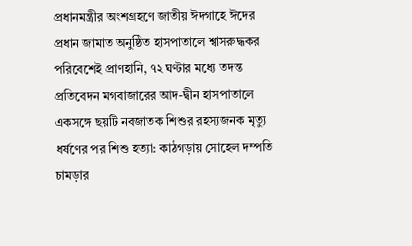প্রধানমন্ত্রীর অংশগ্রহণে জাতীয় ঈদগাহে ঈদের প্রধান জামাত অনুষ্ঠিত হাসপাতালে শ্বাসরুদ্ধকর পরিবেশেই প্রাণহানি, ৭২ ঘণ্টার মধ্যে তদন্ত প্রতিবেদন মগবাজারের আদ-দ্বীন হাসপাতালে একসঙ্গে ছয়টি নবজাতক শিশুর রহস্যজনক মৃত্যু ধর্ষণের পর শিশু হত্যা: কাঠগড়ায় সোহেল দম্পতি চামড়ার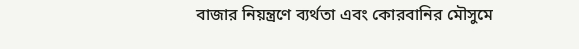বাজার নিয়ন্ত্রণে ব্যর্থতা এবং কোরবানির মৌসুমে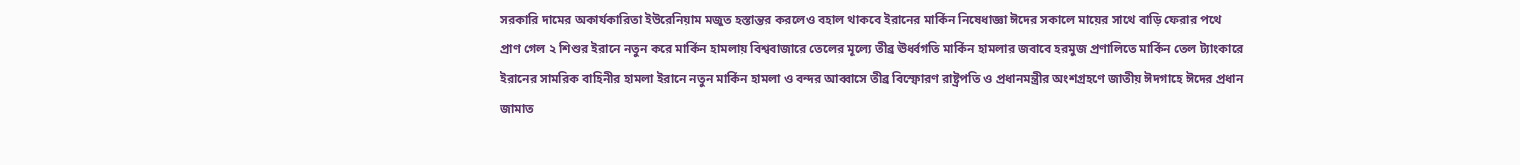সরকারি দামের অকার্যকারিতা ইউরেনিয়াম মজুত হস্তান্তর করলেও বহাল থাকবে ইরানের মার্কিন নিষেধাজ্ঞা ঈদের সকালে মায়ের সাথে বাড়ি ফেরার পথে প্রাণ গেল ২ শিশুর ইরানে নতুন করে মার্কিন হামলায় বিশ্ববাজারে তেলের মূল্যে তীব্র ঊর্ধ্বগতি মার্কিন হামলার জবাবে হরমুজ প্রণালিতে মার্কিন তেল ট্যাংকারে ইরানের সামরিক বাহিনীর হামলা ইরানে নতুন মার্কিন হামলা ও বন্দর আব্বাসে তীব্র বিস্ফোরণ রাষ্ট্রপতি ও প্রধানমন্ত্রীর অংশগ্রহণে জাতীয় ঈদগাহে ঈদের প্রধান জামাত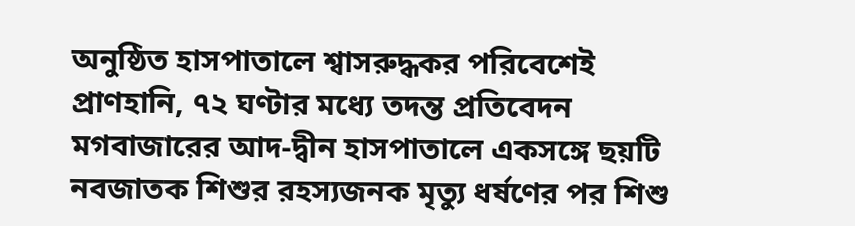অনুষ্ঠিত হাসপাতালে শ্বাসরুদ্ধকর পরিবেশেই প্রাণহানি, ৭২ ঘণ্টার মধ্যে তদন্ত প্রতিবেদন মগবাজারের আদ-দ্বীন হাসপাতালে একসঙ্গে ছয়টি নবজাতক শিশুর রহস্যজনক মৃত্যু ধর্ষণের পর শিশু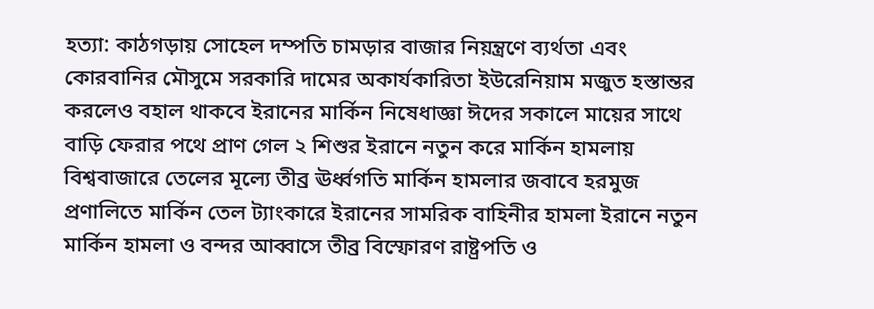হত্যা: কাঠগড়ায় সোহেল দম্পতি চামড়ার বাজার নিয়ন্ত্রণে ব্যর্থতা এবং কোরবানির মৌসুমে সরকারি দামের অকার্যকারিতা ইউরেনিয়াম মজুত হস্তান্তর করলেও বহাল থাকবে ইরানের মার্কিন নিষেধাজ্ঞা ঈদের সকালে মায়ের সাথে বাড়ি ফেরার পথে প্রাণ গেল ২ শিশুর ইরানে নতুন করে মার্কিন হামলায় বিশ্ববাজারে তেলের মূল্যে তীব্র ঊর্ধ্বগতি মার্কিন হামলার জবাবে হরমুজ প্রণালিতে মার্কিন তেল ট্যাংকারে ইরানের সামরিক বাহিনীর হামলা ইরানে নতুন মার্কিন হামলা ও বন্দর আব্বাসে তীব্র বিস্ফোরণ রাষ্ট্রপতি ও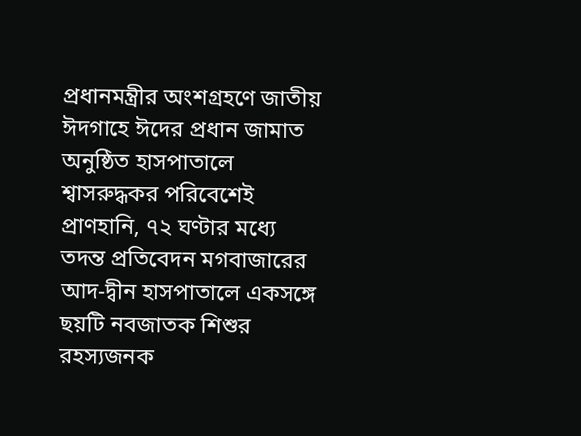প্রধানমন্ত্রীর অংশগ্রহণে জাতীয় ঈদগাহে ঈদের প্রধান জামাত অনুষ্ঠিত হাসপাতালে শ্বাসরুদ্ধকর পরিবেশেই প্রাণহানি, ৭২ ঘণ্টার মধ্যে তদন্ত প্রতিবেদন মগবাজারের আদ-দ্বীন হাসপাতালে একসঙ্গে ছয়টি নবজাতক শিশুর রহস্যজনক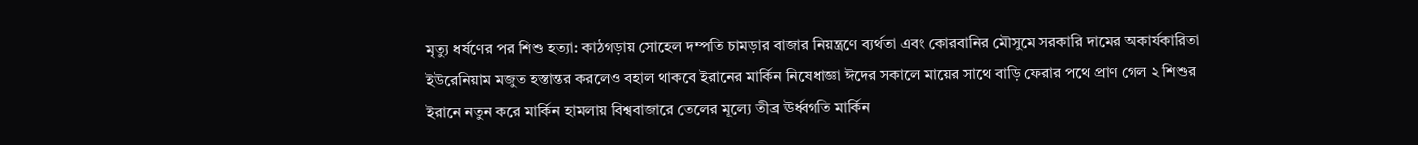মৃত্যু ধর্ষণের পর শিশু হত্যা: কাঠগড়ায় সোহেল দম্পতি চামড়ার বাজার নিয়ন্ত্রণে ব্যর্থতা এবং কোরবানির মৌসুমে সরকারি দামের অকার্যকারিতা ইউরেনিয়াম মজুত হস্তান্তর করলেও বহাল থাকবে ইরানের মার্কিন নিষেধাজ্ঞা ঈদের সকালে মায়ের সাথে বাড়ি ফেরার পথে প্রাণ গেল ২ শিশুর ইরানে নতুন করে মার্কিন হামলায় বিশ্ববাজারে তেলের মূল্যে তীব্র ঊর্ধ্বগতি মার্কিন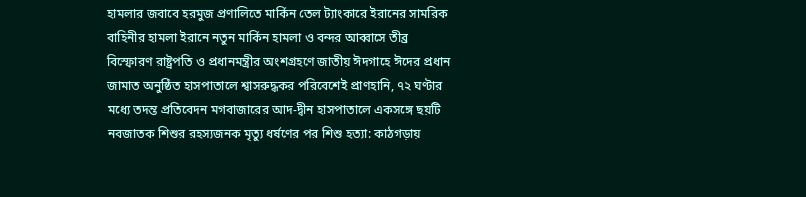হামলার জবাবে হরমুজ প্রণালিতে মার্কিন তেল ট্যাংকারে ইরানের সামরিক বাহিনীর হামলা ইরানে নতুন মার্কিন হামলা ও বন্দর আব্বাসে তীব্র বিস্ফোরণ রাষ্ট্রপতি ও প্রধানমন্ত্রীর অংশগ্রহণে জাতীয় ঈদগাহে ঈদের প্রধান জামাত অনুষ্ঠিত হাসপাতালে শ্বাসরুদ্ধকর পরিবেশেই প্রাণহানি, ৭২ ঘণ্টার মধ্যে তদন্ত প্রতিবেদন মগবাজারের আদ-দ্বীন হাসপাতালে একসঙ্গে ছয়টি নবজাতক শিশুর রহস্যজনক মৃত্যু ধর্ষণের পর শিশু হত্যা: কাঠগড়ায়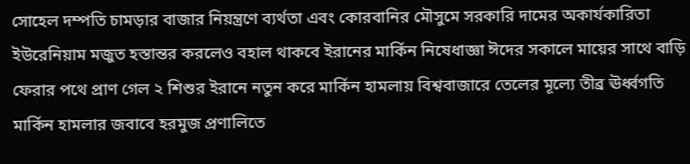সোহেল দম্পতি চামড়ার বাজার নিয়ন্ত্রণে ব্যর্থতা এবং কোরবানির মৌসুমে সরকারি দামের অকার্যকারিতা ইউরেনিয়াম মজুত হস্তান্তর করলেও বহাল থাকবে ইরানের মার্কিন নিষেধাজ্ঞা ঈদের সকালে মায়ের সাথে বাড়ি ফেরার পথে প্রাণ গেল ২ শিশুর ইরানে নতুন করে মার্কিন হামলায় বিশ্ববাজারে তেলের মূল্যে তীব্র ঊর্ধ্বগতি মার্কিন হামলার জবাবে হরমুজ প্রণালিতে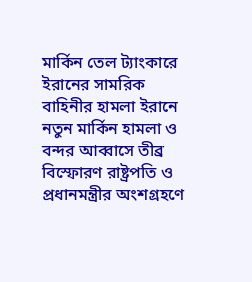মার্কিন তেল ট্যাংকারে ইরানের সামরিক বাহিনীর হামলা ইরানে নতুন মার্কিন হামলা ও বন্দর আব্বাসে তীব্র বিস্ফোরণ রাষ্ট্রপতি ও প্রধানমন্ত্রীর অংশগ্রহণে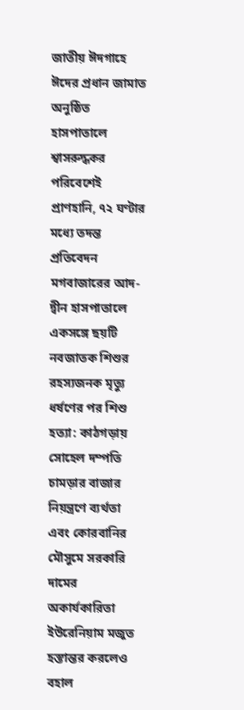জাতীয় ঈদগাহে ঈদের প্রধান জামাত অনুষ্ঠিত হাসপাতালে শ্বাসরুদ্ধকর পরিবেশেই প্রাণহানি, ৭২ ঘণ্টার মধ্যে তদন্ত প্রতিবেদন মগবাজারের আদ-দ্বীন হাসপাতালে একসঙ্গে ছয়টি নবজাতক শিশুর রহস্যজনক মৃত্যু ধর্ষণের পর শিশু হত্যা: কাঠগড়ায় সোহেল দম্পতি চামড়ার বাজার নিয়ন্ত্রণে ব্যর্থতা এবং কোরবানির মৌসুমে সরকারি দামের অকার্যকারিতা ইউরেনিয়াম মজুত হস্তান্তর করলেও বহাল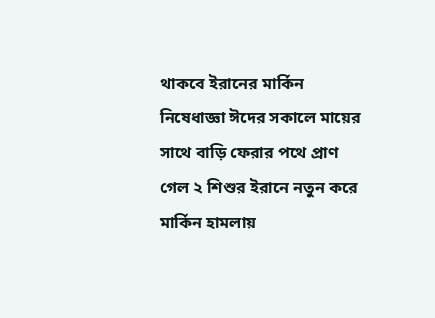থাকবে ইরানের মার্কিন নিষেধাজ্ঞা ঈদের সকালে মায়ের সাথে বাড়ি ফেরার পথে প্রাণ গেল ২ শিশুর ইরানে নতুন করে মার্কিন হামলায়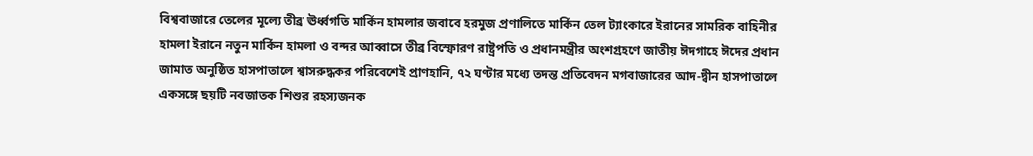বিশ্ববাজারে তেলের মূল্যে তীব্র ঊর্ধ্বগতি মার্কিন হামলার জবাবে হরমুজ প্রণালিতে মার্কিন তেল ট্যাংকারে ইরানের সামরিক বাহিনীর হামলা ইরানে নতুন মার্কিন হামলা ও বন্দর আব্বাসে তীব্র বিস্ফোরণ রাষ্ট্রপতি ও প্রধানমন্ত্রীর অংশগ্রহণে জাতীয় ঈদগাহে ঈদের প্রধান জামাত অনুষ্ঠিত হাসপাতালে শ্বাসরুদ্ধকর পরিবেশেই প্রাণহানি, ৭২ ঘণ্টার মধ্যে তদন্ত প্রতিবেদন মগবাজারের আদ-দ্বীন হাসপাতালে একসঙ্গে ছয়টি নবজাতক শিশুর রহস্যজনক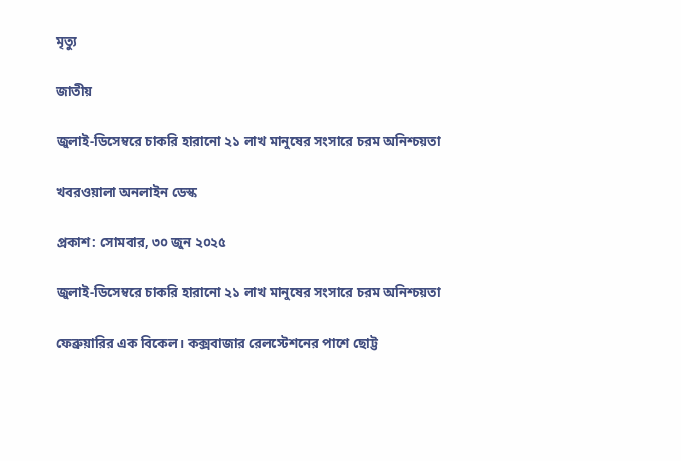মৃত্যু

জাতীয়

জুলাই-ডিসেম্বরে চাকরি হারানো ২১ লাখ মানুষের সংসারে চরম অনিশ্চয়তা

খবরওয়ালা অনলাইন ডেস্ক

প্রকাশ: সোমবার, ৩০ জুন ২০২৫

জুলাই-ডিসেম্বরে চাকরি হারানো ২১ লাখ মানুষের সংসারে চরম অনিশ্চয়তা

ফেব্রুয়ারির এক বিকেল। কক্সবাজার রেলস্টেশনের পাশে ছোট্ট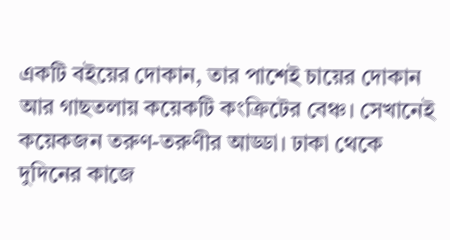একটি বইয়ের দোকান, তার পাশেই চায়ের দোকান আর গাছতলায় কয়েকটি কংক্রিটের বেঞ্চ। সেখানেই কয়েকজন তরুণ-তরুণীর আড্ডা। ঢাকা থেকে দুদিনের কাজে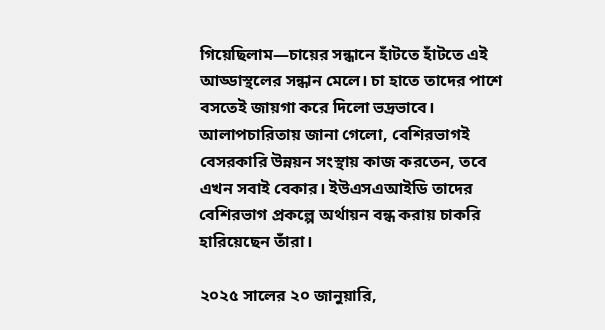গিয়েছিলাম—চায়ের সন্ধানে হাঁটতে হাঁটতে এই আড্ডাস্থলের সন্ধান মেলে। চা হাতে তাদের পাশে বসতেই জায়গা করে দিলো ভদ্রভাবে। আলাপচারিতায় জানা গেলো, বেশিরভাগই বেসরকারি উন্নয়ন সংস্থায় কাজ করতেন, তবে এখন সবাই বেকার। ইউএসএআইডি তাদের বেশিরভাগ প্রকল্পে অর্থায়ন বন্ধ করায় চাকরি হারিয়েছেন তাঁরা।

২০২৫ সালের ২০ জানুয়ারি,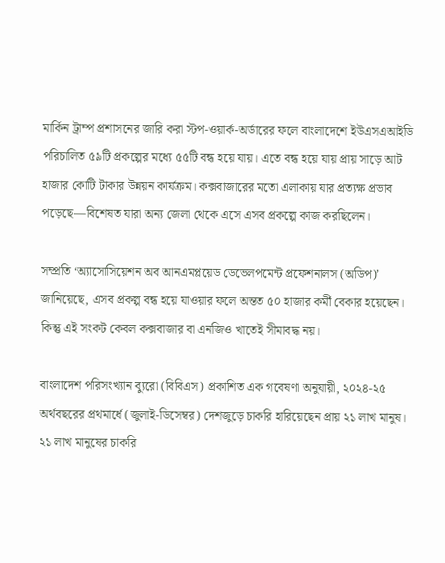মার্কিন ট্রাম্প প্রশাসনের জারি করা স্টপ-ওয়ার্ক-অর্ডারের ফলে বাংলাদেশে ইউএসএআইডি পরিচালিত ৫৯টি প্রকল্পের মধ্যে ৫৫টি বন্ধ হয়ে যায়। এতে বন্ধ হয়ে যায় প্রায় সাড়ে আট হাজার কোটি টাকার উন্নয়ন কার্যক্রম। কক্সবাজারের মতো এলাকায় যার প্রত্যক্ষ প্রভাব পড়েছে—বিশেষত যারা অন্য জেলা থেকে এসে এসব প্রকল্পে কাজ করছিলেন।

সম্প্রতি ‘অ্যাসোসিয়েশন অব আনএমপ্লয়েড ডেভেলপমেন্ট প্রফেশনালস (অডিপ)’ জানিয়েছে, এসব প্রকল্প বন্ধ হয়ে যাওয়ার ফলে অন্তত ৫০ হাজার কর্মী বেকার হয়েছেন। কিন্তু এই সংকট কেবল কক্সবাজার বা এনজিও খাতেই সীমাবদ্ধ নয়।

বাংলাদেশ পরিসংখ্যান ব্যুরো (বিবিএস) প্রকাশিত এক গবেষণা অনুযায়ী, ২০২৪-২৫ অর্থবছরের প্রথমার্ধে (জুলাই-ডিসেম্বর) দেশজুড়ে চাকরি হারিয়েছেন প্রায় ২১ লাখ মানুষ। ২১ লাখ মানুষের চাকরি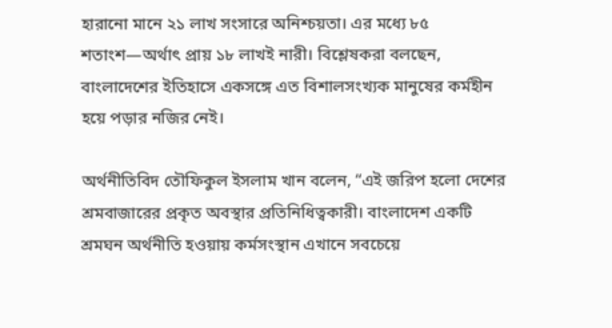হারানো মানে ২১ লাখ সংসারে অনিশ্চয়তা। এর মধ্যে ৮৫ শতাংশ—অর্থাৎ প্রায় ১৮ লাখই নারী। বিশ্লেষকরা বলছেন, বাংলাদেশের ইতিহাসে একসঙ্গে এত বিশালসংখ্যক মানুষের কর্মহীন হয়ে পড়ার নজির নেই।

অর্থনীতিবিদ তৌফিকুল ইসলাম খান বলেন, “এই জরিপ হলো দেশের শ্রমবাজারের প্রকৃত অবস্থার প্রতিনিধিত্বকারী। বাংলাদেশ একটি শ্রমঘন অর্থনীতি হওয়ায় কর্মসংস্থান এখানে সবচেয়ে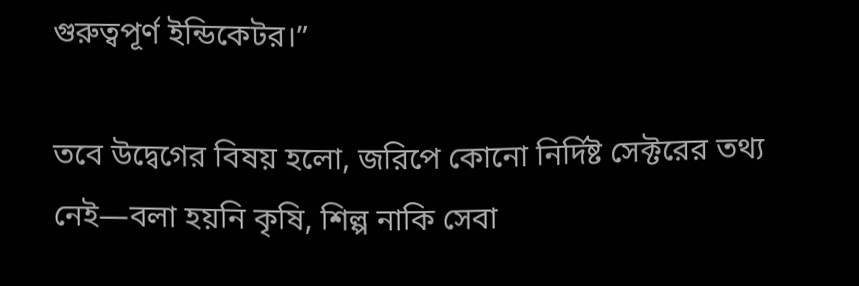গুরুত্বপূর্ণ ইন্ডিকেটর।”

তবে উদ্বেগের বিষয় হলো, জরিপে কোনো নির্দিষ্ট সেক্টরের তথ্য নেই—বলা হয়নি কৃষি, শিল্প নাকি সেবা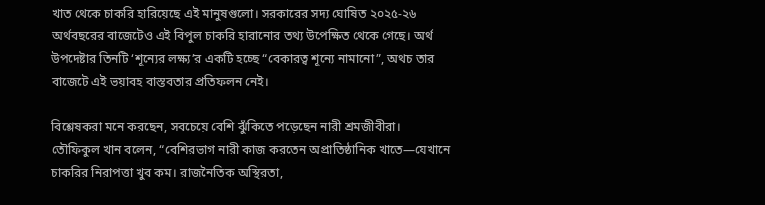খাত থেকে চাকরি হারিয়েছে এই মানুষগুলো। সরকারের সদ্য ঘোষিত ২০২৫-২৬ অর্থবছরের বাজেটেও এই বিপুল চাকরি হারানোর তথ্য উপেক্ষিত থেকে গেছে। অর্থ উপদেষ্টার তিনটি ‘শূন্যের লক্ষ্য’র একটি হচ্ছে “বেকারত্ব শূন্যে নামানো”, অথচ তার বাজেটে এই ভয়াবহ বাস্তবতার প্রতিফলন নেই।

বিশ্লেষকরা মনে করছেন, সবচেয়ে বেশি ঝুঁকিতে পড়েছেন নারী শ্রমজীবীরা। তৌফিকুল খান বলেন, “বেশিরভাগ নারী কাজ করতেন অপ্রাতিষ্ঠানিক খাতে—যেখানে চাকরির নিরাপত্তা খুব কম। রাজনৈতিক অস্থিরতা,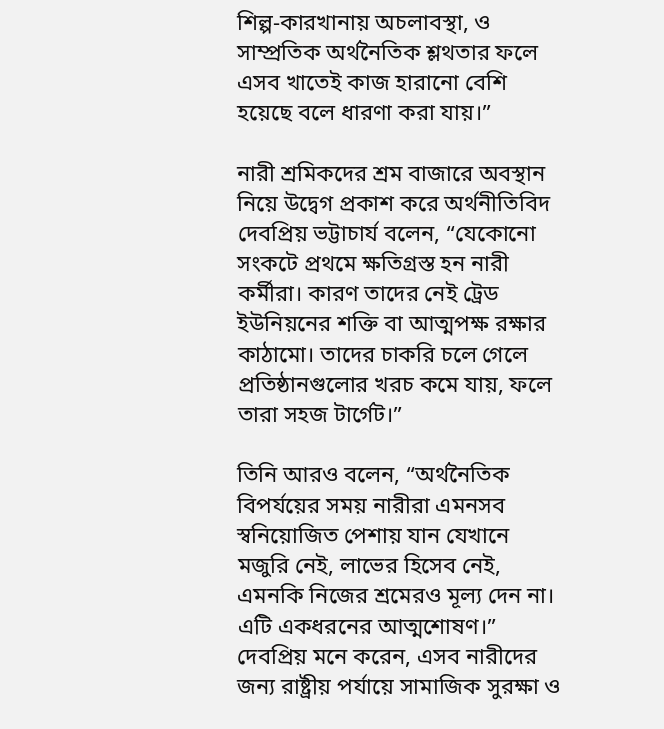শিল্প-কারখানায় অচলাবস্থা, ও সাম্প্রতিক অর্থনৈতিক শ্লথতার ফলে এসব খাতেই কাজ হারানো বেশি হয়েছে বলে ধারণা করা যায়।”

নারী শ্রমিকদের শ্রম বাজারে অবস্থান নিয়ে উদ্বেগ প্রকাশ করে অর্থনীতিবিদ দেবপ্রিয় ভট্টাচার্য বলেন, “যেকোনো সংকটে প্রথমে ক্ষতিগ্রস্ত হন নারী কর্মীরা। কারণ তাদের নেই ট্রেড ইউনিয়নের শক্তি বা আত্মপক্ষ রক্ষার কাঠামো। তাদের চাকরি চলে গেলে প্রতিষ্ঠানগুলোর খরচ কমে যায়, ফলে তারা সহজ টার্গেট।”

তিনি আরও বলেন, “অর্থনৈতিক বিপর্যয়ের সময় নারীরা এমনসব স্বনিয়োজিত পেশায় যান যেখানে মজুরি নেই, লাভের হিসেব নেই, এমনকি নিজের শ্রমেরও মূল্য দেন না। এটি একধরনের আত্মশোষণ।” দেবপ্রিয় মনে করেন, এসব নারীদের জন্য রাষ্ট্রীয় পর্যায়ে সামাজিক সুরক্ষা ও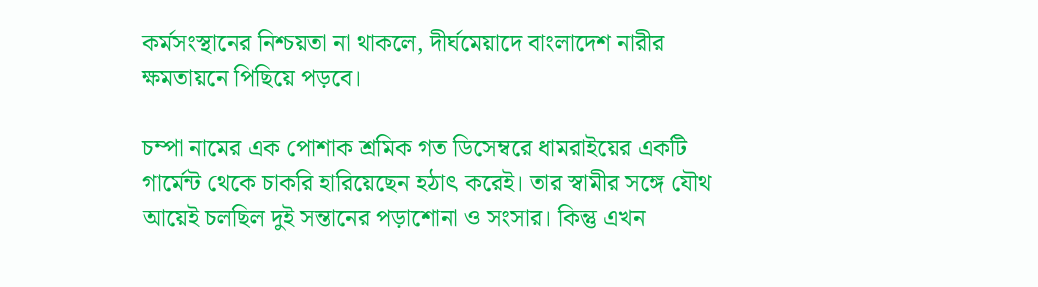কর্মসংস্থানের নিশ্চয়তা না থাকলে, দীর্ঘমেয়াদে বাংলাদেশ নারীর ক্ষমতায়নে পিছিয়ে পড়বে।

চম্পা নামের এক পোশাক শ্রমিক গত ডিসেম্বরে ধামরাইয়ের একটি গার্মেন্ট থেকে চাকরি হারিয়েছেন হঠাৎ করেই। তার স্বামীর সঙ্গে যৌথ আয়েই চলছিল দুই সন্তানের পড়াশোনা ও সংসার। কিন্তু এখন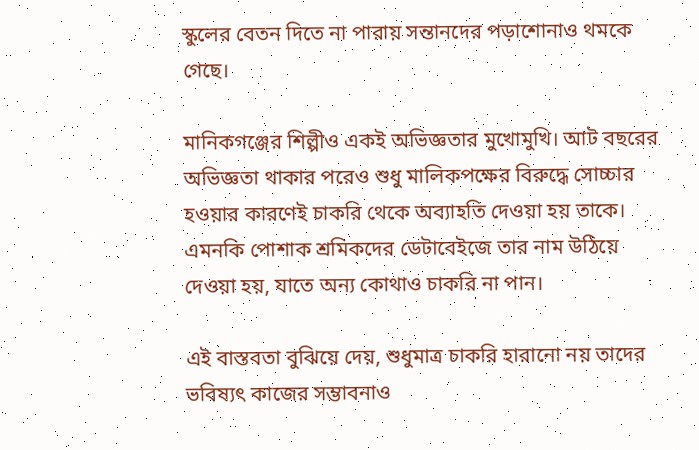স্কুলের বেতন দিতে না পারায় সন্তানদের পড়াশোনাও থমকে গেছে।

মানিকগঞ্জের শিল্পীও একই অভিজ্ঞতার মুখোমুখি। আট বছরের অভিজ্ঞতা থাকার পরেও শুধু মালিকপক্ষের বিরুদ্ধে সোচ্চার হওয়ার কারণেই চাকরি থেকে অব্যাহতি দেওয়া হয় তাকে। এমনকি পোশাক শ্রমিকদের ডেটাবেইজে তার নাম উঠিয়ে দেওয়া হয়, যাতে অন্য কোথাও চাকরি না পান।

এই বাস্তবতা বুঝিয়ে দেয়, শুধুমাত্র চাকরি হারানো নয় তাদের ভবিষ্যৎ কাজের সম্ভাবনাও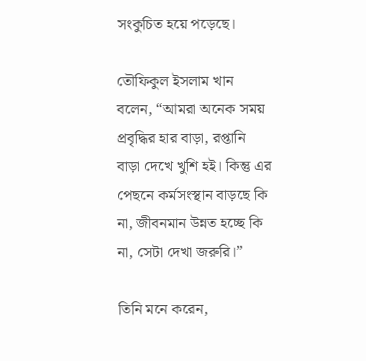সংকুচিত হয়ে পড়েছে।

তৌফিকুল ইসলাম খান বলেন, “আমরা অনেক সময় প্রবৃদ্ধির হার বাড়া, রপ্তানি বাড়া দেখে খুশি হই। কিন্তু এর পেছনে কর্মসংস্থান বাড়ছে কি না, জীবনমান উন্নত হচ্ছে কি না, সেটা দেখা জরুরি।”

তিনি মনে করেন,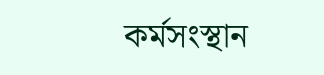কর্মসংস্থান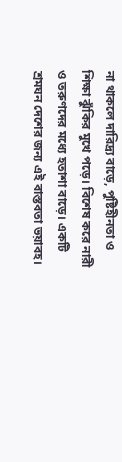না থাকলে দারিদ্র্য বাড়ে, পুষ্টিহীনতা ও শিক্ষা ঝুঁকির মুখে পড়ে। বিশেষ করে নারী ও তরুণদের মধ্যে হতাশা বাড়ে। একটি শ্রমঘন দেশের জন্য এই বাস্তবতা ভয়াবহ।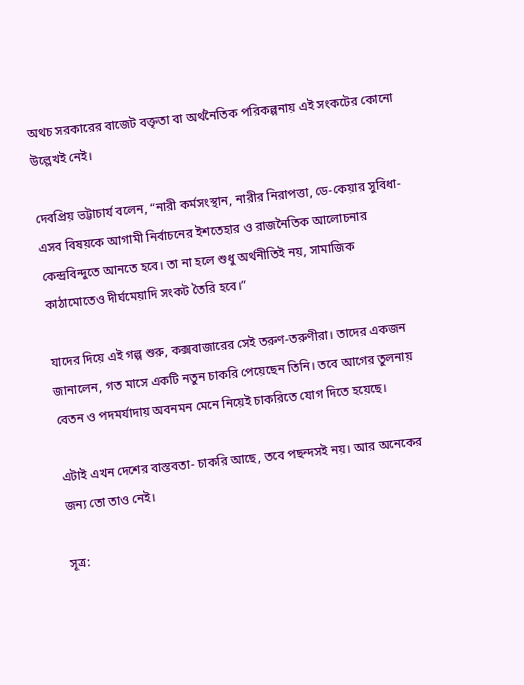অথচ সরকারের বাজেট বক্তৃতা বা অর্থনৈতিক পরিকল্পনায় এই সংকটের কোনো উল্লেখই নেই।

দেবপ্রিয় ভট্টাচার্য বলেন, “নারী কর্মসংস্থান, নারীর নিরাপত্তা, ডে-কেয়ার সুবিধা- এসব বিষয়কে আগামী নির্বাচনের ইশতেহার ও রাজনৈতিক আলোচনার কেন্দ্রবিন্দুতে আনতে হবে। তা না হলে শুধু অর্থনীতিই নয়, সামাজিক কাঠামোতেও দীর্ঘমেয়াদি সংকট তৈরি হবে।”

যাদের দিয়ে এই গল্প শুরু, কক্সবাজারের সেই তরুণ-তরুণীরা। তাদের একজন জানালেন, গত মাসে একটি নতুন চাকরি পেয়েছেন তিনি। তবে আগের তুলনায় বেতন ও পদমর্যাদায় অবনমন মেনে নিয়েই চাকরিতে যোগ দিতে হয়েছে।

এটাই এখন দেশের বাস্তবতা- চাকরি আছে, তবে পছন্দসই নয়। আর অনেকের জন্য তো তাও নেই।

সূত্র: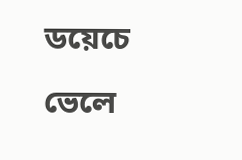ডয়েচে ভেলে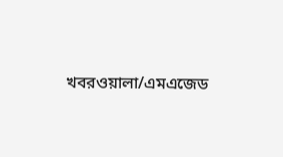খবরওয়ালা/এমএজেড